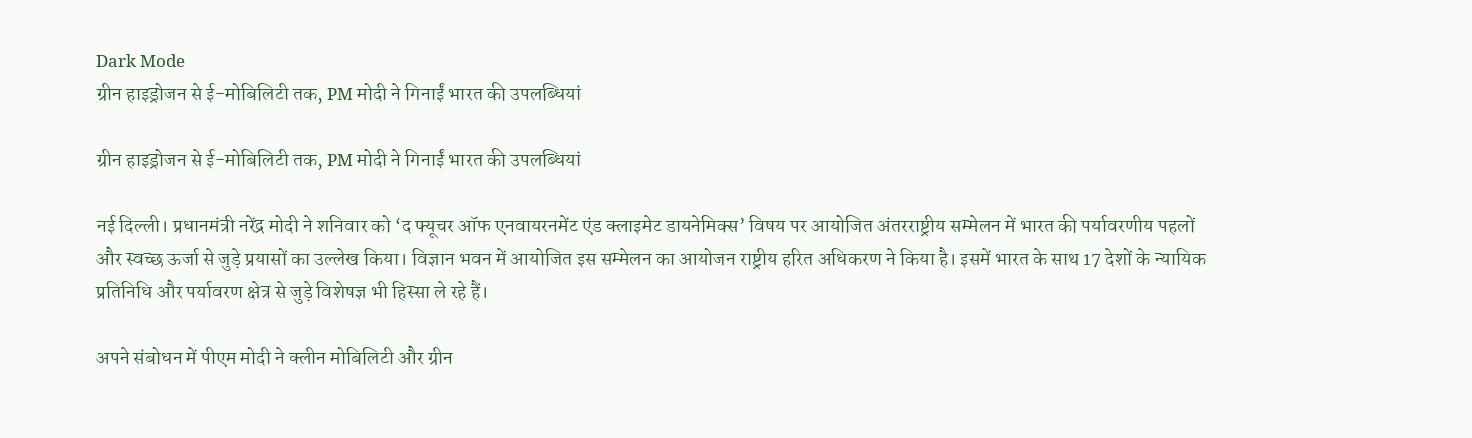Dark Mode
ग्रीन हाइड्रोजन से ई-मोबिलिटी तक, PM मोदी ने गिनाईं भारत की उपलब्धियां

ग्रीन हाइड्रोजन से ई-मोबिलिटी तक, PM मोदी ने गिनाईं भारत की उपलब्धियां

नई दिल्ली। प्रधानमंत्री नरेंद्र मोदी ने शनिवार को ‘द फ्यूचर ऑफ एनवायरनमेंट एंड क्लाइमेट डायनेमिक्स’ विषय पर आयोजित अंतरराष्ट्रीय सम्मेलन में भारत की पर्यावरणीय पहलों और स्वच्छ ऊर्जा से जुड़े प्रयासों का उल्लेख किया। विज्ञान भवन में आयोजित इस सम्मेलन का आयोजन राष्ट्रीय हरित अधिकरण ने किया है। इसमें भारत के साथ 17 देशों के न्यायिक प्रतिनिधि और पर्यावरण क्षेत्र से जुड़े विशेषज्ञ भी हिस्सा ले रहे हैं।

अपने संबोधन में पीएम मोदी ने क्लीन मोबिलिटी और ग्रीन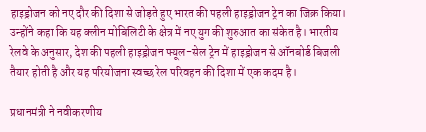हाइड्रोजन को नए दौर की दिशा से जोड़ते हुए भारत की पहली हाइड्रोजन ट्रेन का जिक्र किया। उन्होंने कहा कि यह क्लीन मोबिलिटी के क्षेत्र में नए युग की शुरुआत का संकेत है। भारतीय रेलवे के अनुसार, देश की पहली हाइड्रोजन फ्यूल-सेल ट्रेन में हाइड्रोजन से ऑनबोर्ड बिजली तैयार होती है और यह परियोजना स्वच्छ रेल परिवहन की दिशा में एक कदम है।

प्रधानमंत्री ने नवीकरणीय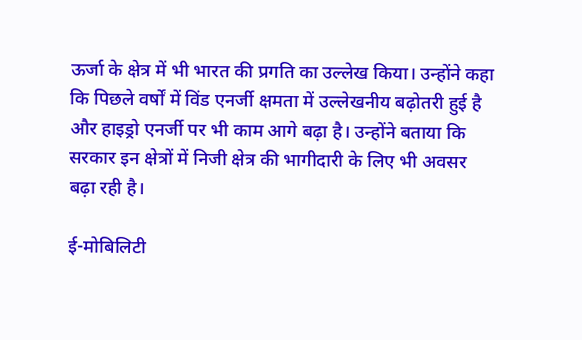ऊर्जा के क्षेत्र में भी भारत की प्रगति का उल्लेख किया। उन्होंने कहा कि पिछले वर्षों में विंड एनर्जी क्षमता में उल्लेखनीय बढ़ोतरी हुई है और हाइड्रो एनर्जी पर भी काम आगे बढ़ा है। उन्होंने बताया कि सरकार इन क्षेत्रों में निजी क्षेत्र की भागीदारी के लिए भी अवसर बढ़ा रही है।

ई-मोबिलिटी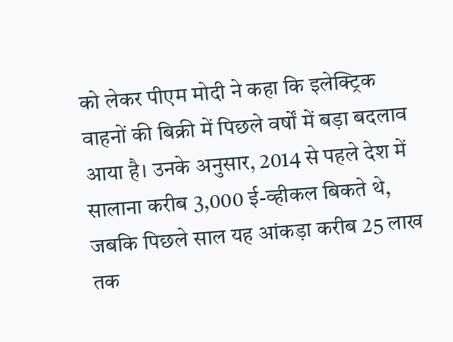को लेकर पीएम मोदी ने कहा कि इलेक्ट्रिक वाहनों की बिक्री में पिछले वर्षों में बड़ा बदलाव आया है। उनके अनुसार, 2014 से पहले देश में सालाना करीब 3,000 ई-व्हीकल बिकते थे, जबकि पिछले साल यह आंकड़ा करीब 25 लाख तक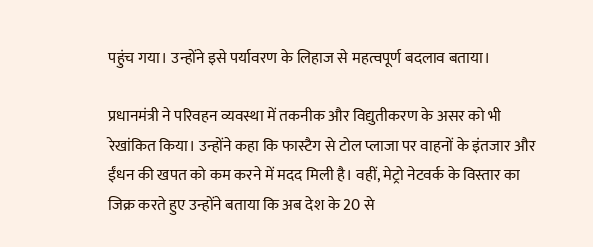पहुंच गया। उन्होंने इसे पर्यावरण के लिहाज से महत्वपूर्ण बदलाव बताया।

प्रधानमंत्री ने परिवहन व्यवस्था में तकनीक और विद्युतीकरण के असर को भी रेखांकित किया। उन्होंने कहा कि फास्टैग से टोल प्लाजा पर वाहनों के इंतजार और ईंधन की खपत को कम करने में मदद मिली है। वहीं, मेट्रो नेटवर्क के विस्तार का जिक्र करते हुए उन्होंने बताया कि अब देश के 20 से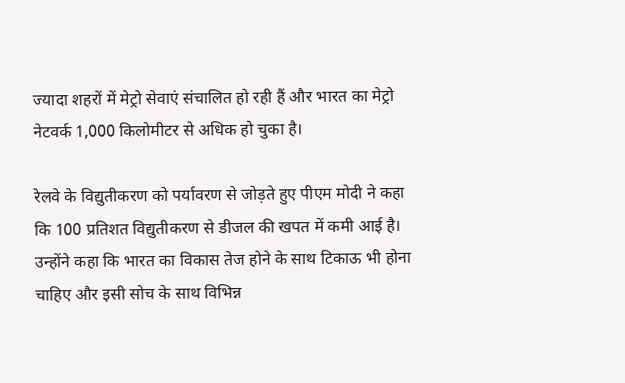ज्यादा शहरों में मेट्रो सेवाएं संचालित हो रही हैं और भारत का मेट्रो नेटवर्क 1,000 किलोमीटर से अधिक हो चुका है।

रेलवे के विद्युतीकरण को पर्यावरण से जोड़ते हुए पीएम मोदी ने कहा कि 100 प्रतिशत विद्युतीकरण से डीजल की खपत में कमी आई है। उन्होंने कहा कि भारत का विकास तेज होने के साथ टिकाऊ भी होना चाहिए और इसी सोच के साथ विभिन्न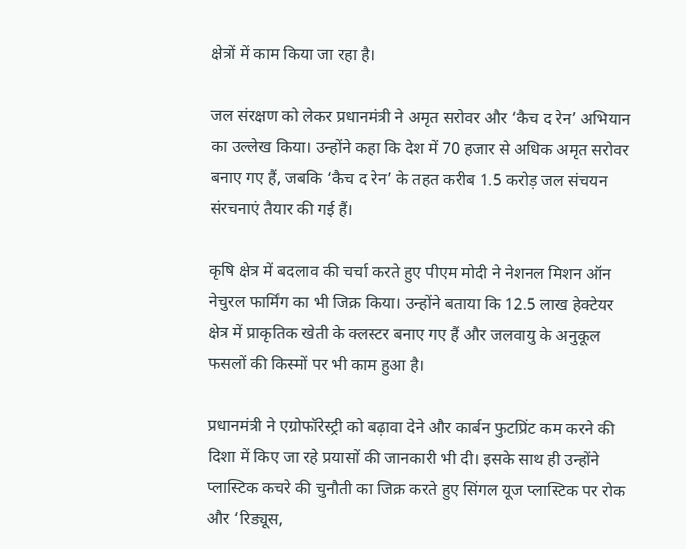क्षेत्रों में काम किया जा रहा है।

जल संरक्षण को लेकर प्रधानमंत्री ने अमृत सरोवर और ‘कैच द रेन’ अभियान का उल्लेख किया। उन्होंने कहा कि देश में 70 हजार से अधिक अमृत सरोवर बनाए गए हैं, जबकि ‘कैच द रेन’ के तहत करीब 1.5 करोड़ जल संचयन संरचनाएं तैयार की गई हैं।

कृषि क्षेत्र में बदलाव की चर्चा करते हुए पीएम मोदी ने नेशनल मिशन ऑन नेचुरल फार्मिंग का भी जिक्र किया। उन्होंने बताया कि 12.5 लाख हेक्टेयर क्षेत्र में प्राकृतिक खेती के क्लस्टर बनाए गए हैं और जलवायु के अनुकूल फसलों की किस्मों पर भी काम हुआ है।

प्रधानमंत्री ने एग्रोफॉरेस्ट्री को बढ़ावा देने और कार्बन फुटप्रिंट कम करने की दिशा में किए जा रहे प्रयासों की जानकारी भी दी। इसके साथ ही उन्होंने प्लास्टिक कचरे की चुनौती का जिक्र करते हुए सिंगल यूज प्लास्टिक पर रोक और ‘रिड्यूस,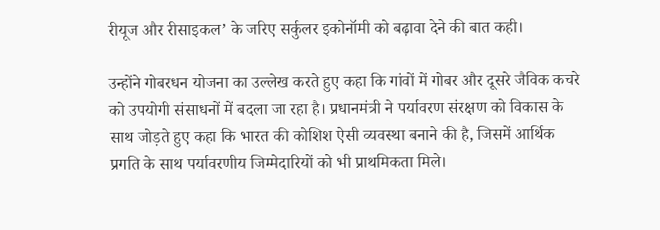रीयूज और रीसाइकल’ के जरिए सर्कुलर इकोनॉमी को बढ़ावा देने की बात कही।

उन्होंने गोबरधन योजना का उल्लेख करते हुए कहा कि गांवों में गोबर और दूसरे जैविक कचरे को उपयोगी संसाधनों में बदला जा रहा है। प्रधानमंत्री ने पर्यावरण संरक्षण को विकास के साथ जोड़ते हुए कहा कि भारत की कोशिश ऐसी व्यवस्था बनाने की है, जिसमें आर्थिक प्रगति के साथ पर्यावरणीय जिम्मेदारियों को भी प्राथमिकता मिले।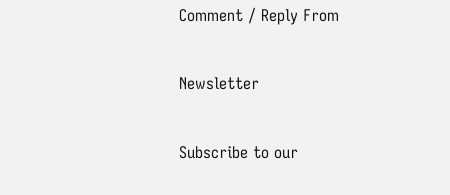Comment / Reply From

Newsletter

Subscribe to our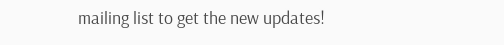mailing list to get the new updates!